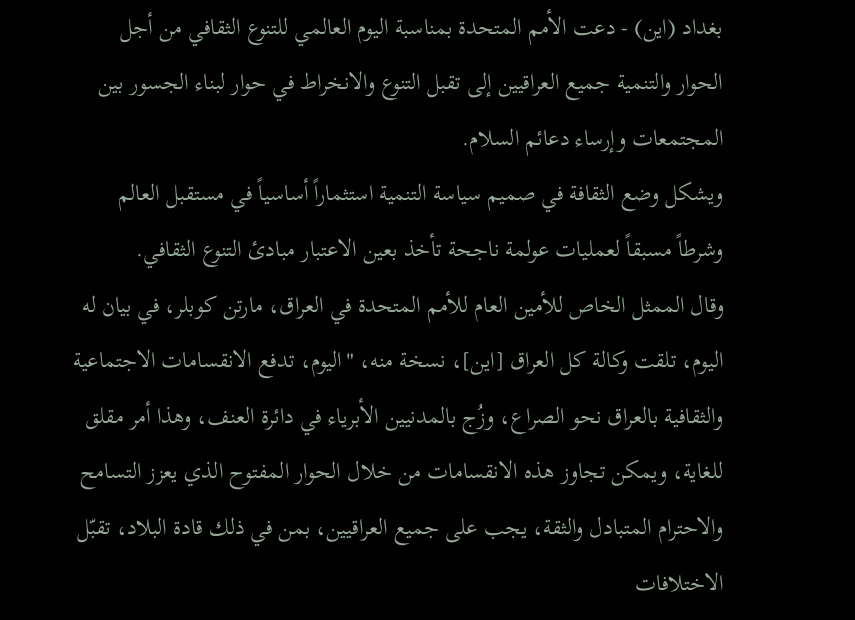بغداد (اين) - دعت الأمم المتحدة بمناسبة اليوم العالمي للتنوع الثقافي من أجل الحوار والتنمية جميع العراقيين إلى تقبل التنوع والانخراط في حوار لبناء الجسور بين المجتمعات وإرساء دعائم السلام.
ويشكل وضع الثقافة في صميم سياسة التنمية استثماراً أساسياً في مستقبل العالم وشرطاً مسبقاً لعمليات عولمة ناجحة تأخذ بعين الاعتبار مبادئ التنوع الثقافي.
وقال الممثل الخاص للأمين العام للأمم المتحدة في العراق، مارتن كوبلر، في بيان له اليوم، تلقت وكالة كل العراق [اين]، نسخة منه، "اليوم، تدفع الانقسامات الاجتماعية والثقافية بالعراق نحو الصراع، وزُج بالمدنيين الأبرياء في دائرة العنف، وهذا أمر مقلق للغاية، ويمكن تجاوز هذه الانقسامات من خلال الحوار المفتوح الذي يعزز التسامح والاحترام المتبادل والثقة، يجب على جميع العراقيين، بمن في ذلك قادة البلاد، تقبّل الاختلافات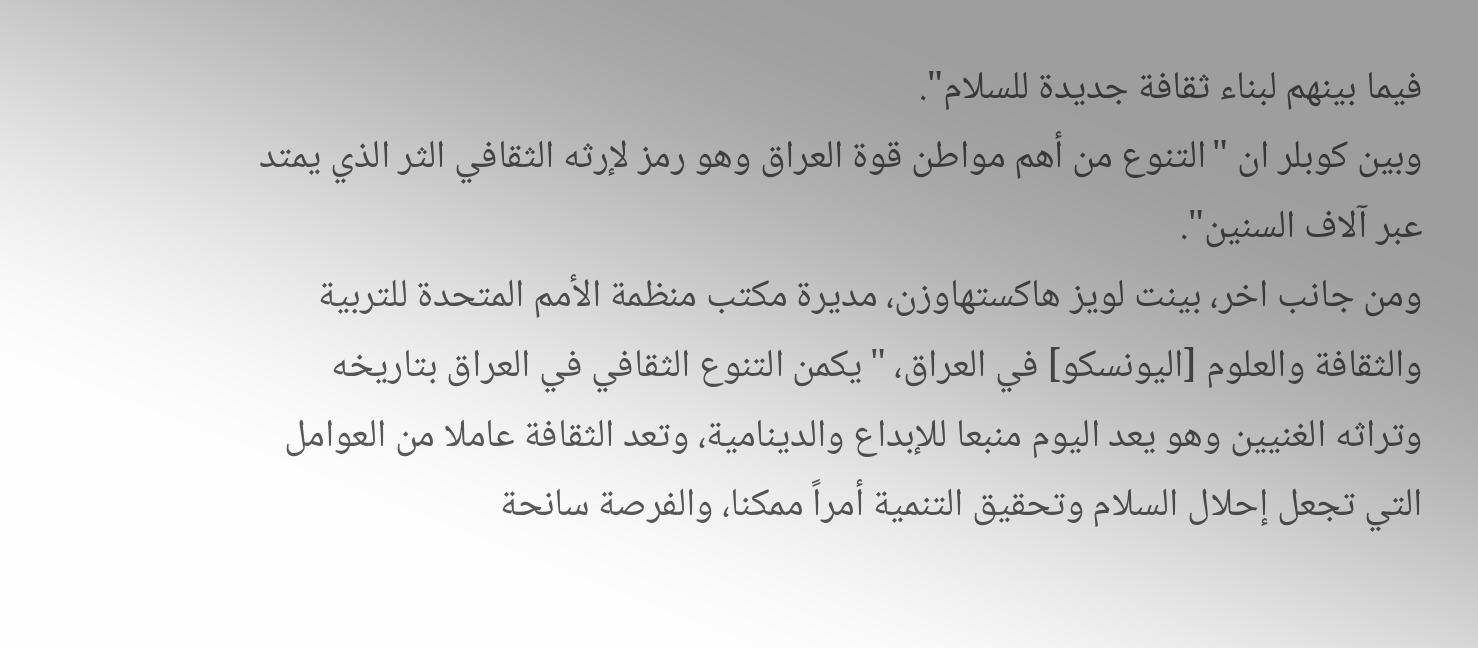فيما بينهم لبناء ثقافة جديدة للسلام".
وبين كوبلر ان "التنوع من أهم مواطن قوة العراق وهو رمز لإرثه الثقافي الثر الذي يمتد عبر آلاف السنين".
ومن جانب اخر، بينت لويز هاكستهاوزن، مديرة مكتب منظمة الأمم المتحدة للتربية والثقافة والعلوم [اليونسكو] في العراق، "يكمن التنوع الثقافي في العراق بتاريخه وتراثه الغنيين وهو يعد اليوم منبعا للإبداع والدينامية، وتعد الثقافة عاملا من العوامل التي تجعل إحلال السلام وتحقيق التنمية أمراً ممكنا، والفرصة سانحة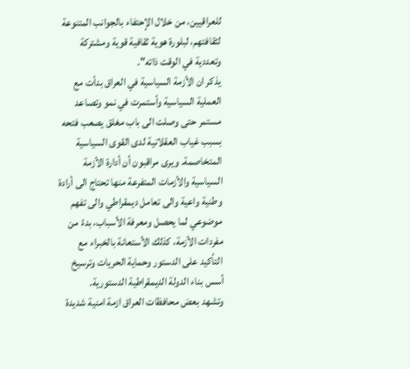للعراقيين، من خلال الإحتفاء بالجوانب المتنوعة لثقافتهم، لبلورة هوية ثقافية قوية ومشتركة وتعددية في الوقت ذاته".
يذكر ان الأزمة السياسية في العراق بدأت مع العملية السياسية وأستمرت في نمو وتصاعد مستمر حتى وصلت الى باب مغلق يصعب فتحه بسبب غياب العقلانية لدى القوى السياسية المتخاصمة. ويرى مراقبون أن أدارة الأزمة السياسية والأزمات المتفرعة منها تحتاج الى أرادة وطنية واعية والى تعامل ديمقراطي والى تفهم موضوعي لما يحصل ومعرفة الأسباب، بدءً من مفردات الأزمة، كذلك الأستعانة بالخبراء مع التأكيد على الدستور وحماية الحريات وترسيخ أسس بناء الدولة الديمقراطية الدستورية.
وتشهد بعض محافظات العراق ازمة امنية شديدة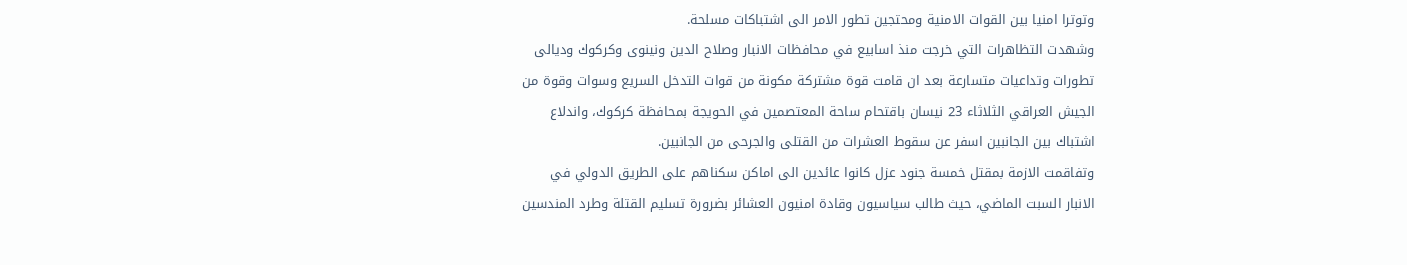وتوترا امنيا بين القوات الامنية ومحتجين تطور الامر الى اشتباكات مسلحة.
وشهدت التظاهرات التي خرجت منذ اسابيع في محافظات الانبار وصلاح الدين ونينوى وكركوك وديالى تطورات وتداعيات متسارعة بعد ان قامت قوة مشتركة مكونة من قوات التدخل السريع وسوات وقوة من الجيش العراقي الثلاثاء 23 نيسان باقتحام ساحة المعتصمين في الحويجة بمحافظة كركوك، واندلاع اشتباك بين الجانبين اسفر عن سقوط العشرات من القتلى والجرحى من الجانبين.
وتفاقمت الازمة بمقتل خمسة جنود عزل كانوا عائدين الى اماكن سكناهم على الطريق الدولي في الانبار السبت الماضي، حيث طالب سياسيون وقادة امنيون العشائر بضرورة تسليم القتلة وطرد المندسين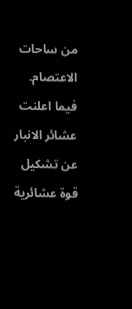من ساحات الاعتصام.
فيما اعلنت عشائر الانبار عن تشكيل قوة عشائرية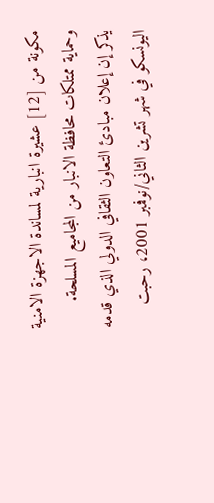مكونة من [12] عشيرة انبارية لمساندة الاجهزة الامنية وحماية ممتلكات محافظة الانبار من المجاميع المسلحة.
يذكر إن إعلان مبادئ التعاون الثقافي الدولي الذي قدمه اليونسكو في شهر تشرين الثاني/نوفمبر 2001، رحبت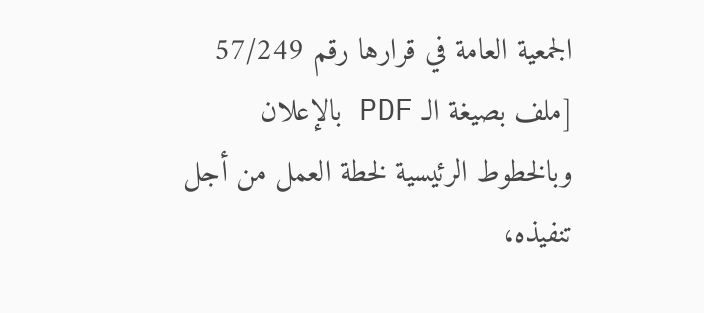الجمعية العامة في قرارها رقم 57/249 [ملف بصيغة الـ PDF بالإعلان وبالخطوط الرئيسية لخطة العمل من أجل تنفيذه،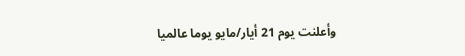وأعلنت يوم 21 أيار/مايو يوما عالميا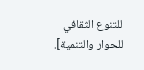للتنوع الثقافي للحوار والتنمية].